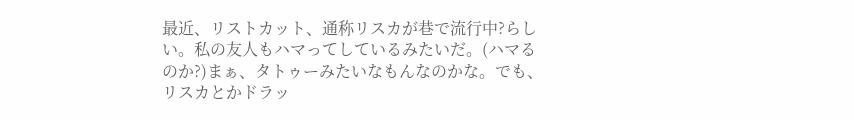最近、リストカット、通称リスカが巷で流行中?らしい。私の友人もハマってしているみたいだ。(ハマるのか?)まぁ、タトゥーみたいなもんなのかな。でも、リスカとかドラッ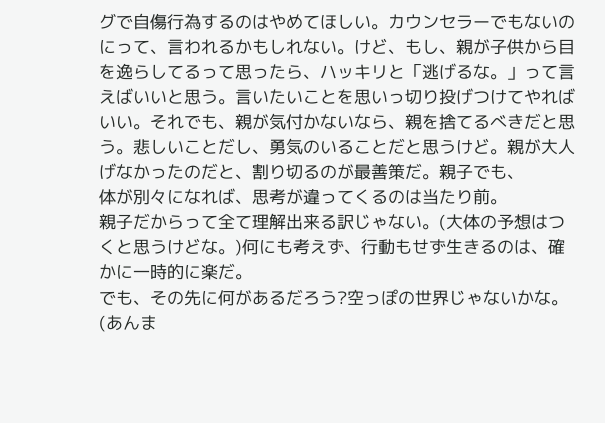グで自傷行為するのはやめてほしい。カウンセラーでもないのにって、言われるかもしれない。けど、もし、親が子供から目を逸らしてるって思ったら、ハッキリと「逃げるな。」って言えばいいと思う。言いたいことを思いっ切り投げつけてやればいい。それでも、親が気付かないなら、親を捨てるべきだと思う。悲しいことだし、勇気のいることだと思うけど。親が大人げなかったのだと、割り切るのが最善策だ。親子でも、
体が別々になれば、思考が違ってくるのは当たり前。
親子だからって全て理解出来る訳じゃない。(大体の予想はつくと思うけどな。)何にも考えず、行動もせず生きるのは、確かに一時的に楽だ。
でも、その先に何があるだろう?空っぽの世界じゃないかな。
(あんま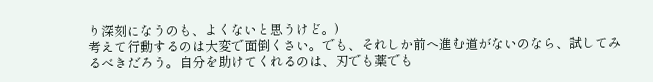り深刻になうのも、よくないと思うけど。)
考えて行動するのは大変で面倒くさい。でも、それしか前へ進む道がないのなら、試してみるべきだろう。自分を助けてくれるのは、刃でも薬でも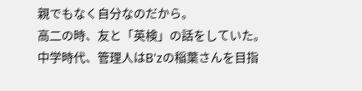親でもなく自分なのだから。
高二の時、友と「英検」の話をしていた。中学時代、管理人はB'zの稲葉さんを目指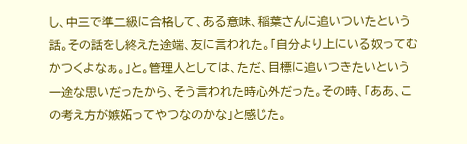し、中三で準二級に合格して、ある意味、稲葉さんに追いついたという話。その話をし終えた途端、友に言われた。「自分より上にいる奴ってむかつくよなぁ。」と。管理人としては、ただ、目標に追いつきたいという一途な思いだったから、そう言われた時心外だった。その時、「ああ、この考え方が嫉妬ってやつなのかな」と感じた。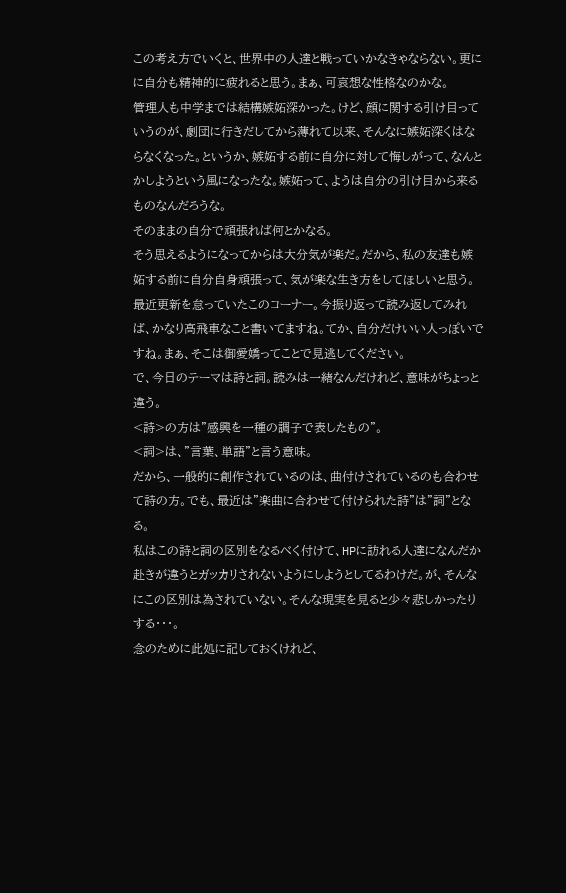この考え方でいくと、世界中の人達と戦っていかなきゃならない。更にに自分も精神的に疲れると思う。まぁ、可哀想な性格なのかな。
管理人も中学までは結構嫉妬深かった。けど、顔に関する引け目っていうのが、劇団に行きだしてから薄れて以来、そんなに嫉妬深くはならなくなった。というか、嫉妬する前に自分に対して悔しがって、なんとかしようという風になったな。嫉妬って、ようは自分の引け目から来るものなんだろうな。
そのままの自分で頑張れば何とかなる。
そう思えるようになってからは大分気が楽だ。だから、私の友達も嫉妬する前に自分自身頑張って、気が楽な生き方をしてほしいと思う。
最近更新を怠っていたこのコーナー。今振り返って読み返してみれば、かなり高飛車なこと書いてますね。てか、自分だけいい人っぽいですね。まぁ、そこは御愛嬌ってことで見逃してください。
で、今日のテーマは詩と詞。読みは一緒なんだけれど、意味がちょっと違う。
<詩>の方は"感興を一種の調子で表したもの"。
<詞>は、"言葉、単語"と言う意味。
だから、一般的に創作されているのは、曲付けされているのも合わせて詩の方。でも、最近は"楽曲に合わせて付けられた詩"は"詞"となる。
私はこの詩と詞の区別をなるべく付けて、HPに訪れる人達になんだか赴きが違うとガッカリされないようにしようとしてるわけだ。が、そんなにこの区別は為されていない。そんな現実を見ると少々悲しかったりする・・・。
念のために此処に記しておくけれど、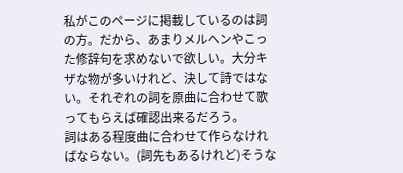私がこのページに掲載しているのは詞の方。だから、あまりメルヘンやこった修辞句を求めないで欲しい。大分キザな物が多いけれど、決して詩ではない。それぞれの詞を原曲に合わせて歌ってもらえば確認出来るだろう。
詞はある程度曲に合わせて作らなければならない。(詞先もあるけれど)そうな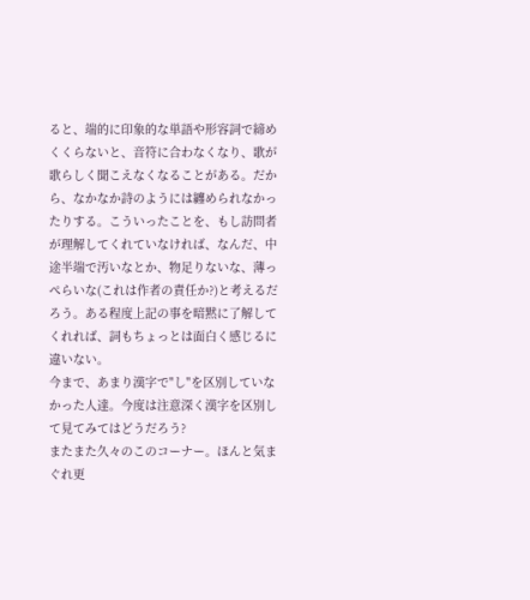ると、端的に印象的な単語や形容詞で締めくくらないと、音符に合わなくなり、歌が歌らしく聞こえなくなることがある。だから、なかなか詩のようには纏められなかったりする。こういったことを、もし訪問者が理解してくれていなければ、なんだ、中途半端で汚いなとか、物足りないな、薄っぺらいな(これは作者の責任か?)と考えるだろう。ある程度上記の事を暗黙に了解してくれれば、詞もちょっとは面白く感じるに違いない。
今まで、あまり漢字で"し"を区別していなかった人達。今度は注意深く漢字を区別して見てみてはどうだろう?
またまた久々のこのコーナー。ほんと気まぐれ更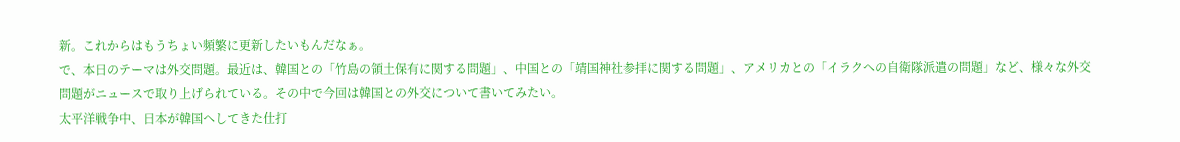新。これからはもうちょい頻繁に更新したいもんだなぁ。
で、本日のテーマは外交問題。最近は、韓国との「竹島の領土保有に関する問題」、中国との「靖国神社参拝に関する問題」、アメリカとの「イラクへの自衛隊派遣の問題」など、様々な外交問題がニュースで取り上げられている。その中で今回は韓国との外交について書いてみたい。
太平洋戦争中、日本が韓国へしてきた仕打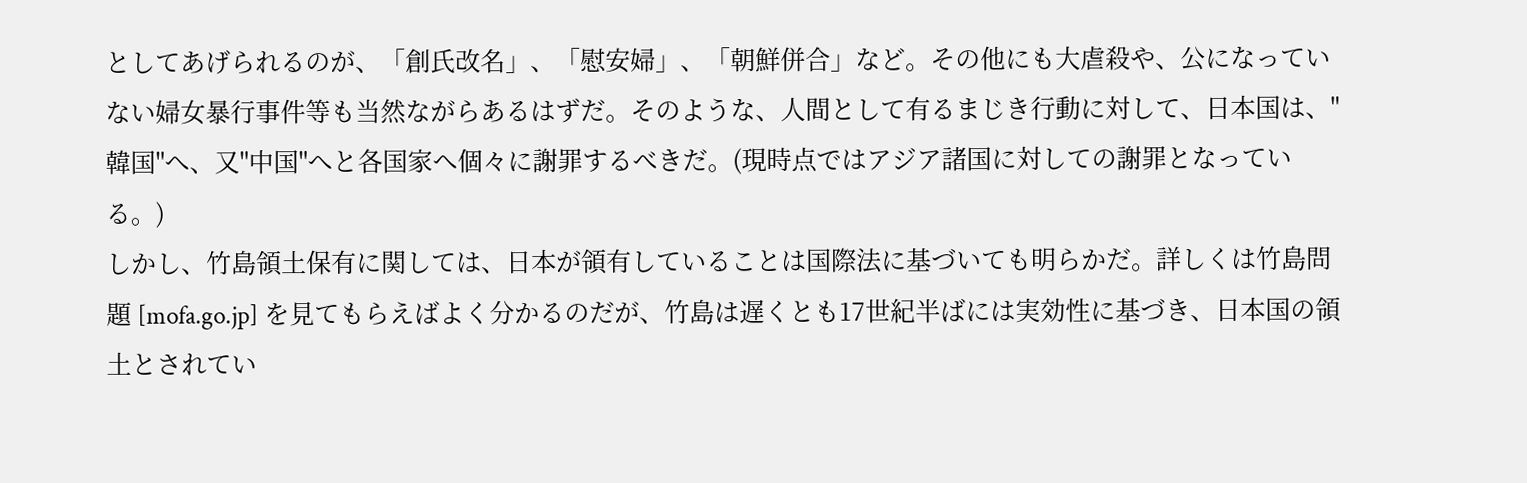としてあげられるのが、「創氏改名」、「慰安婦」、「朝鮮併合」など。その他にも大虐殺や、公になっていない婦女暴行事件等も当然ながらあるはずだ。そのような、人間として有るまじき行動に対して、日本国は、"韓国"へ、又"中国"へと各国家へ個々に謝罪するべきだ。(現時点ではアジア諸国に対しての謝罪となっている。)
しかし、竹島領土保有に関しては、日本が領有していることは国際法に基づいても明らかだ。詳しくは竹島問題 [mofa.go.jp] を見てもらえばよく分かるのだが、竹島は遅くとも17世紀半ばには実効性に基づき、日本国の領土とされてい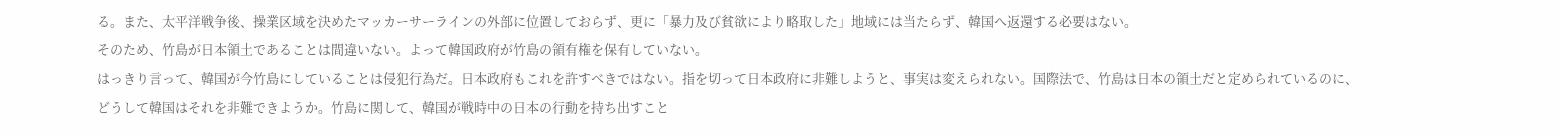る。また、太平洋戦争後、操業区域を決めたマッカーサーラインの外部に位置しておらず、更に「暴力及び貧欲により略取した」地域には当たらず、韓国へ返還する必要はない。
そのため、竹島が日本領土であることは間違いない。よって韓国政府が竹島の領有権を保有していない。
はっきり言って、韓国が今竹島にしていることは侵犯行為だ。日本政府もこれを許すべきではない。指を切って日本政府に非難しようと、事実は変えられない。国際法で、竹島は日本の領土だと定められているのに、どうして韓国はそれを非難できようか。竹島に関して、韓国が戦時中の日本の行動を持ち出すこと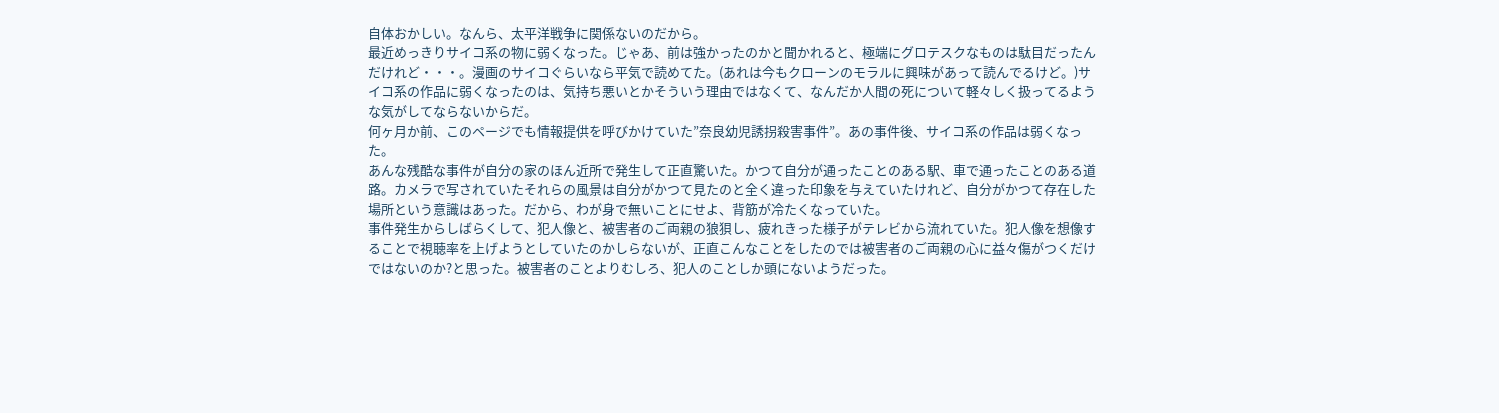自体おかしい。なんら、太平洋戦争に関係ないのだから。
最近めっきりサイコ系の物に弱くなった。じゃあ、前は強かったのかと聞かれると、極端にグロテスクなものは駄目だったんだけれど・・・。漫画のサイコぐらいなら平気で読めてた。(あれは今もクローンのモラルに興味があって読んでるけど。)サイコ系の作品に弱くなったのは、気持ち悪いとかそういう理由ではなくて、なんだか人間の死について軽々しく扱ってるような気がしてならないからだ。
何ヶ月か前、このページでも情報提供を呼びかけていた”奈良幼児誘拐殺害事件”。あの事件後、サイコ系の作品は弱くなった。
あんな残酷な事件が自分の家のほん近所で発生して正直驚いた。かつて自分が通ったことのある駅、車で通ったことのある道路。カメラで写されていたそれらの風景は自分がかつて見たのと全く違った印象を与えていたけれど、自分がかつて存在した場所という意識はあった。だから、わが身で無いことにせよ、背筋が冷たくなっていた。
事件発生からしばらくして、犯人像と、被害者のご両親の狼狽し、疲れきった様子がテレビから流れていた。犯人像を想像することで視聴率を上げようとしていたのかしらないが、正直こんなことをしたのでは被害者のご両親の心に益々傷がつくだけではないのか?と思った。被害者のことよりむしろ、犯人のことしか頭にないようだった。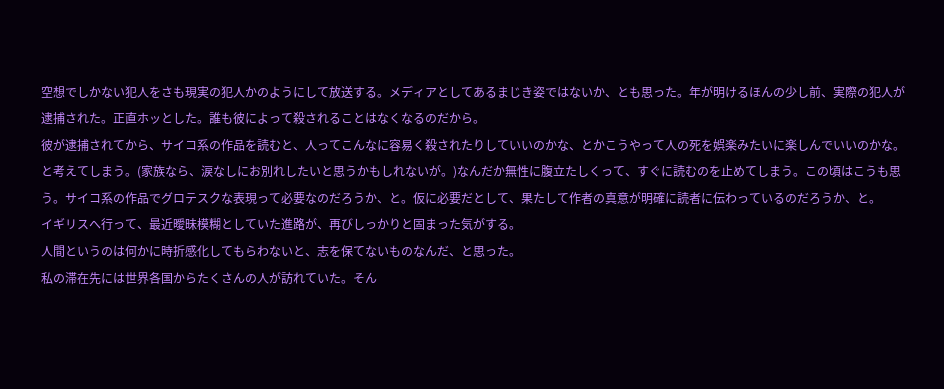空想でしかない犯人をさも現実の犯人かのようにして放送する。メディアとしてあるまじき姿ではないか、とも思った。年が明けるほんの少し前、実際の犯人が逮捕された。正直ホッとした。誰も彼によって殺されることはなくなるのだから。
彼が逮捕されてから、サイコ系の作品を読むと、人ってこんなに容易く殺されたりしていいのかな、とかこうやって人の死を娯楽みたいに楽しんでいいのかな。と考えてしまう。(家族なら、涙なしにお別れしたいと思うかもしれないが。)なんだか無性に腹立たしくって、すぐに読むのを止めてしまう。この頃はこうも思う。サイコ系の作品でグロテスクな表現って必要なのだろうか、と。仮に必要だとして、果たして作者の真意が明確に読者に伝わっているのだろうか、と。
イギリスへ行って、最近曖昧模糊としていた進路が、再びしっかりと固まった気がする。
人間というのは何かに時折感化してもらわないと、志を保てないものなんだ、と思った。
私の滞在先には世界各国からたくさんの人が訪れていた。そん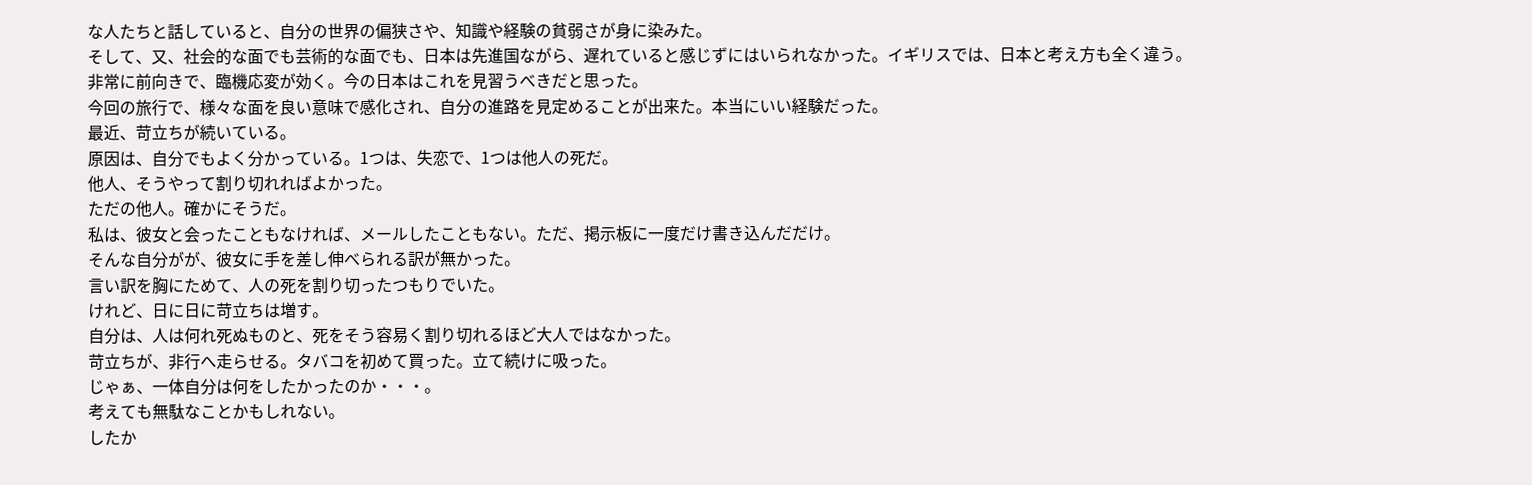な人たちと話していると、自分の世界の偏狭さや、知識や経験の貧弱さが身に染みた。
そして、又、社会的な面でも芸術的な面でも、日本は先進国ながら、遅れていると感じずにはいられなかった。イギリスでは、日本と考え方も全く違う。非常に前向きで、臨機応変が効く。今の日本はこれを見習うべきだと思った。
今回の旅行で、様々な面を良い意味で感化され、自分の進路を見定めることが出来た。本当にいい経験だった。
最近、苛立ちが続いている。
原因は、自分でもよく分かっている。1つは、失恋で、1つは他人の死だ。
他人、そうやって割り切れればよかった。
ただの他人。確かにそうだ。
私は、彼女と会ったこともなければ、メールしたこともない。ただ、掲示板に一度だけ書き込んだだけ。
そんな自分がが、彼女に手を差し伸べられる訳が無かった。
言い訳を胸にためて、人の死を割り切ったつもりでいた。
けれど、日に日に苛立ちは増す。
自分は、人は何れ死ぬものと、死をそう容易く割り切れるほど大人ではなかった。
苛立ちが、非行へ走らせる。タバコを初めて買った。立て続けに吸った。
じゃぁ、一体自分は何をしたかったのか・・・。
考えても無駄なことかもしれない。
したか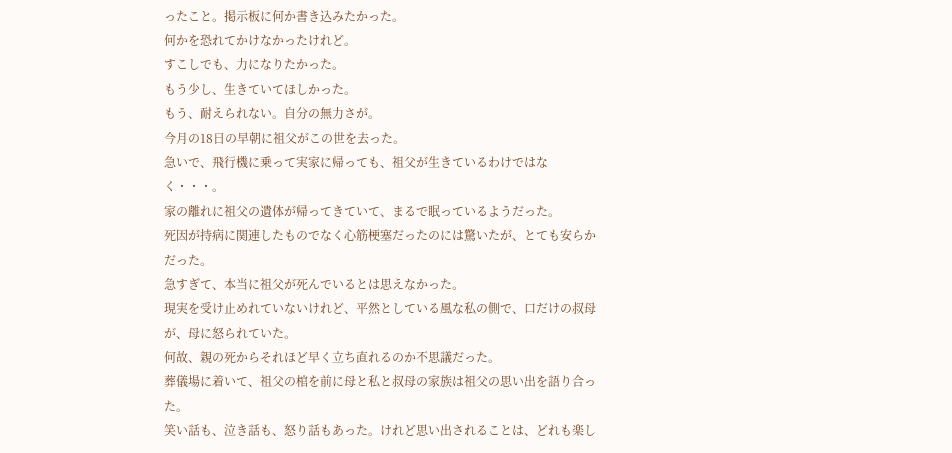ったこと。掲示板に何か書き込みたかった。
何かを恐れてかけなかったけれど。
すこしでも、力になりたかった。
もう少し、生きていてほしかった。
もう、耐えられない。自分の無力さが。
今月の18日の早朝に祖父がこの世を去った。
急いで、飛行機に乗って実家に帰っても、祖父が生きているわけではなく・・・。
家の離れに祖父の遺体が帰ってきていて、まるで眠っているようだった。
死因が持病に関連したものでなく心筋梗塞だったのには驚いたが、とても安らかだった。
急すぎて、本当に祖父が死んでいるとは思えなかった。
現実を受け止めれていないけれど、平然としている風な私の側で、口だけの叔母が、母に怒られていた。
何故、親の死からそれほど早く立ち直れるのか不思議だった。
葬儀場に着いて、祖父の棺を前に母と私と叔母の家族は祖父の思い出を語り合った。
笑い話も、泣き話も、怒り話もあった。けれど思い出されることは、どれも楽し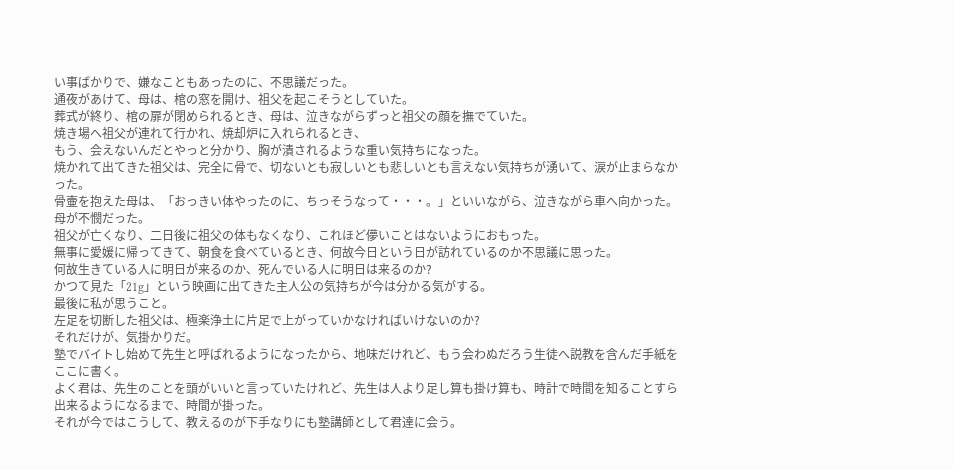い事ばかりで、嫌なこともあったのに、不思議だった。
通夜があけて、母は、棺の窓を開け、祖父を起こそうとしていた。
葬式が終り、棺の扉が閉められるとき、母は、泣きながらずっと祖父の顔を撫でていた。
焼き場へ祖父が連れて行かれ、焼却炉に入れられるとき、
もう、会えないんだとやっと分かり、胸が潰されるような重い気持ちになった。
焼かれて出てきた祖父は、完全に骨で、切ないとも寂しいとも悲しいとも言えない気持ちが湧いて、涙が止まらなかった。
骨壷を抱えた母は、「おっきい体やったのに、ちっそうなって・・・。」といいながら、泣きながら車へ向かった。
母が不憫だった。
祖父が亡くなり、二日後に祖父の体もなくなり、これほど儚いことはないようにおもった。
無事に愛媛に帰ってきて、朝食を食べているとき、何故今日という日が訪れているのか不思議に思った。
何故生きている人に明日が来るのか、死んでいる人に明日は来るのか?
かつて見た「21g」という映画に出てきた主人公の気持ちが今は分かる気がする。
最後に私が思うこと。
左足を切断した祖父は、極楽浄土に片足で上がっていかなければいけないのか?
それだけが、気掛かりだ。
塾でバイトし始めて先生と呼ばれるようになったから、地味だけれど、もう会わぬだろう生徒へ説教を含んだ手紙をここに書く。
よく君は、先生のことを頭がいいと言っていたけれど、先生は人より足し算も掛け算も、時計で時間を知ることすら出来るようになるまで、時間が掛った。
それが今ではこうして、教えるのが下手なりにも塾講師として君達に会う。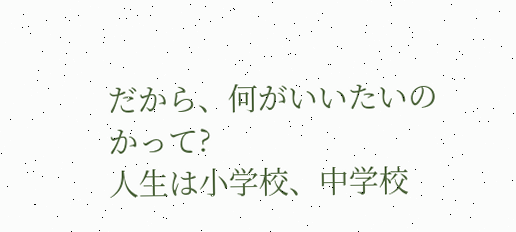だから、何がいいたいのかって?
人生は小学校、中学校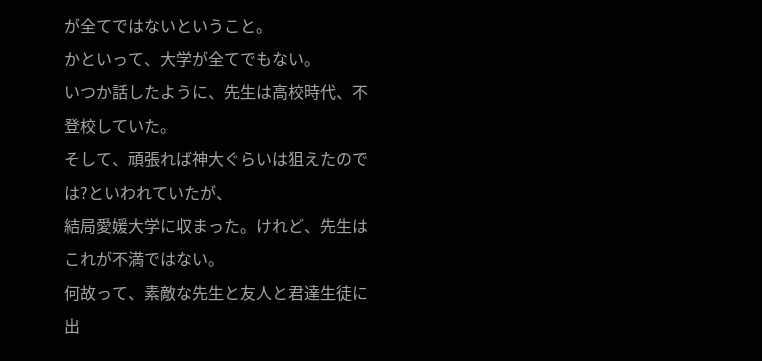が全てではないということ。
かといって、大学が全てでもない。
いつか話したように、先生は高校時代、不登校していた。
そして、頑張れば神大ぐらいは狙えたのでは?といわれていたが、
結局愛媛大学に収まった。けれど、先生はこれが不満ではない。
何故って、素敵な先生と友人と君達生徒に出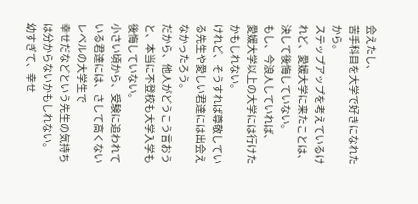会えたし、
苦手科目を大学で好きになれたから。
ステップアップを考えているけれど、愛媛大学に来たことは、
決して後悔していない。
もし、今浪人していれば、
愛媛大学以上の大学には行けたかもしれない。
けれど、そうすれば尊敬している先生や愛しい君達には出会えなかったろう。
だから、他人がどうこう言おうと、本当に不登校も大学入学も後悔していない。
小さい頃から、受験に追われている君達には、さして高くないレベルの大学生で
幸せだなどという先生の気持ちは分からないかもしれない。
幼すぎて、幸せ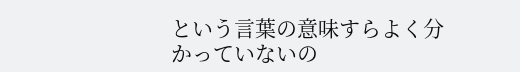という言葉の意味すらよく分かっていないの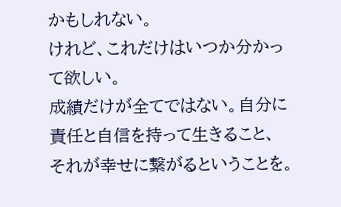かもしれない。
けれど、これだけはいつか分かって欲しい。
成績だけが全てではない。自分に責任と自信を持って生きること、
それが幸せに繋がるということを。